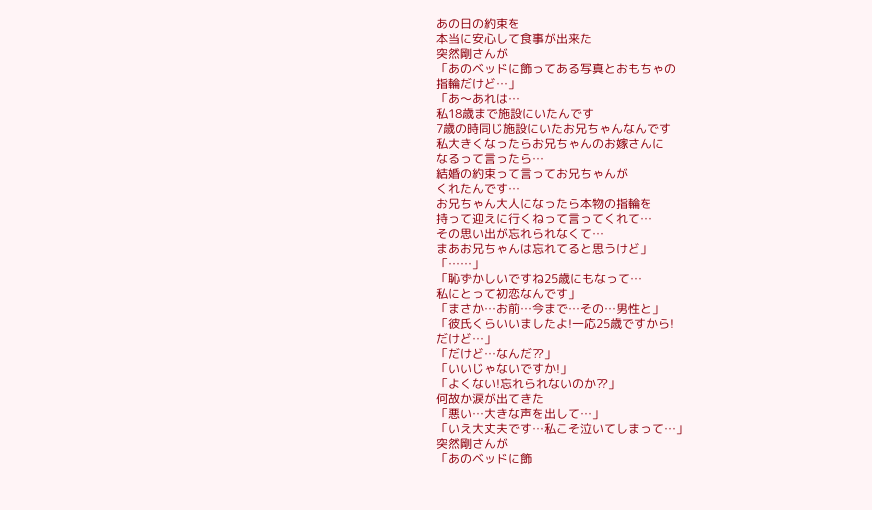あの日の約束を
本当に安心して食事が出来た
突然剛さんが
「あのベッドに飾ってある写真とおもちゃの
指輪だけど…」
「あ〜あれは…
私18歳まで施設にいたんです
7歳の時同じ施設にいたお兄ちゃんなんです
私大きくなったらお兄ちゃんのお嫁さんに
なるって言ったら…
結婚の約束って言ってお兄ちゃんが
くれたんです…
お兄ちゃん大人になったら本物の指輪を
持って迎えに行くねって言ってくれて…
その思い出が忘れられなくて…
まあお兄ちゃんは忘れてると思うけど」
「……」
「恥ずかしいですね25歳にもなって…
私にとって初恋なんです」
「まさか…お前…今まで…その…男性と」
「彼氏くらいいましたよ!一応25歳ですから!
だけど…」
「だけど…なんだ⁇」
「いいじゃないですか!」
「よくない!忘れられないのか⁇」
何故か涙が出てきた
「悪い…大きな声を出して…」
「いえ大丈夫です…私こそ泣いてしまって…」
突然剛さんが
「あのベッドに飾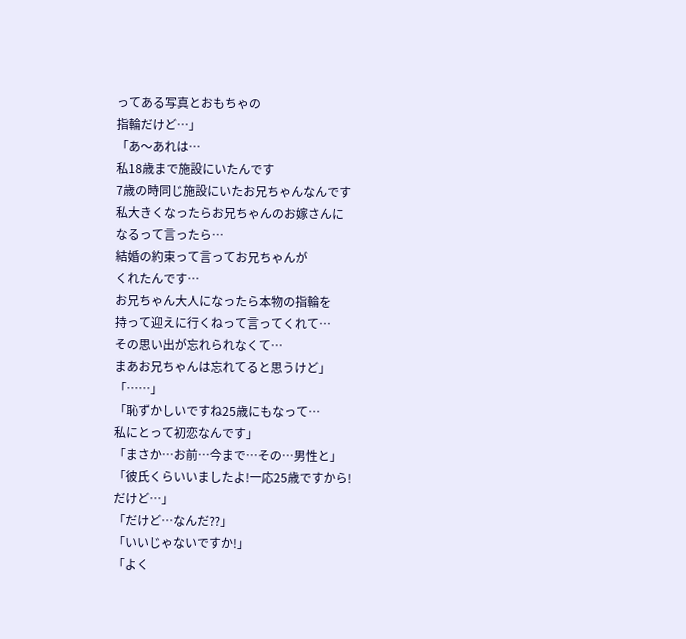ってある写真とおもちゃの
指輪だけど…」
「あ〜あれは…
私18歳まで施設にいたんです
7歳の時同じ施設にいたお兄ちゃんなんです
私大きくなったらお兄ちゃんのお嫁さんに
なるって言ったら…
結婚の約束って言ってお兄ちゃんが
くれたんです…
お兄ちゃん大人になったら本物の指輪を
持って迎えに行くねって言ってくれて…
その思い出が忘れられなくて…
まあお兄ちゃんは忘れてると思うけど」
「……」
「恥ずかしいですね25歳にもなって…
私にとって初恋なんです」
「まさか…お前…今まで…その…男性と」
「彼氏くらいいましたよ!一応25歳ですから!
だけど…」
「だけど…なんだ⁇」
「いいじゃないですか!」
「よく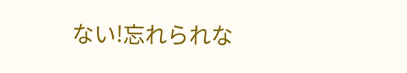ない!忘れられな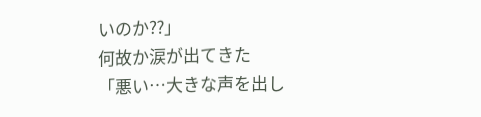いのか⁇」
何故か涙が出てきた
「悪い…大きな声を出し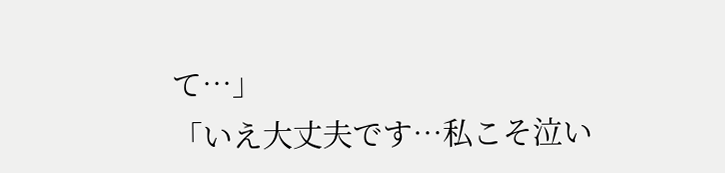て…」
「いえ大丈夫です…私こそ泣い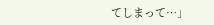てしまって…」